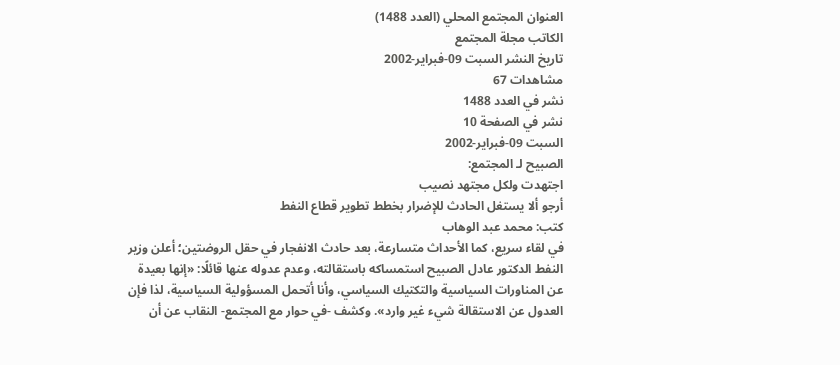العنوان المجتمع المحلي (العدد 1488)
الكاتب مجلة المجتمع
تاريخ النشر السبت 09-فبراير-2002
مشاهدات 67
نشر في العدد 1488
نشر في الصفحة 10
السبت 09-فبراير-2002
الصبيح لـ المجتمع:
اجتهدت ولكل مجتهد نصيب
أرجو ألا يستغل الحادث للإضرار بخطط تطوير قطاع النفط
كتب: محمد عبد الوهاب
في لقاء سريع، كما الأحداث متسارعة، بعد حادث الانفجار في حقل الروضتين؛ أعلن وزير النفط الدكتور عادل الصبيح استمساكه باستقالته، وعدم عدوله عنها قائلًا: «إنها بعيدة عن المناورات السياسية والتكتيك السياسي، وأنا أتحمل المسؤولية السياسية، لذا فإن العدول عن الاستقالة شيء غير وارد». وكشف -في حوار مع المجتمع- النقاب عن أن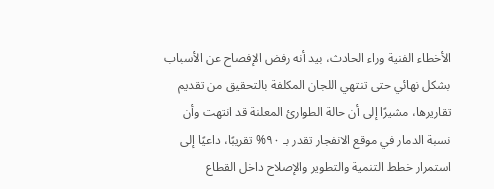الأخطاء الفنية وراء الحادث، بيد أنه رفض الإفصاح عن الأسباب بشكل نهائي حتى تنتهي اللجان المكلفة بالتحقيق من تقديم تقاريرها، مشيرًا إلى أن حالة الطوارئ المعلنة قد انتهت وأن نسبة الدمار في موقع الانفجار تقدر بـ ٩٠% تقريبًا، داعيًا إلى استمرار خطط التنمية والتطوير والإصلاح داخل القطاع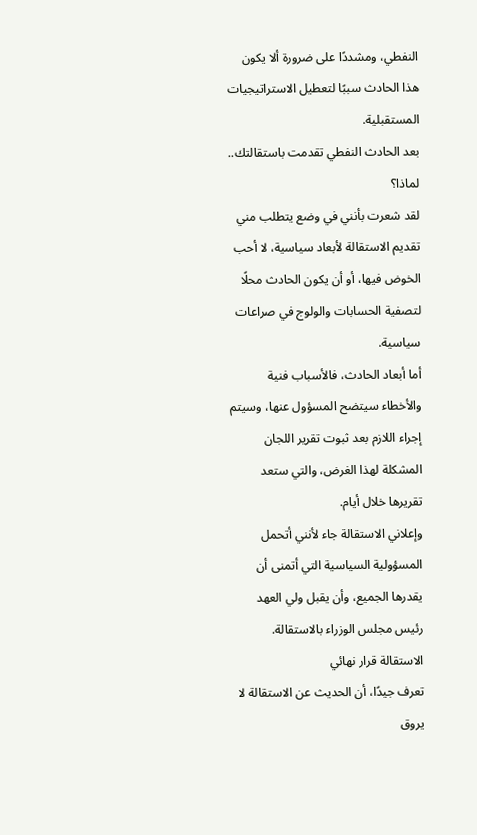النفطي، ومشددًا على ضرورة ألا يكون هذا الحادث سببًا لتعطيل الاستراتيجيات المستقبلية.
بعد الحادث النفطي تقدمت باستقالتك.. لماذا؟
لقد شعرت بأنني في وضع يتطلب مني تقديم الاستقالة لأبعاد سياسية، لا أحب الخوض فيها، أو أن يكون الحادث محلًا لتصفية الحسابات والولوج في صراعات سياسية.
أما أبعاد الحادث، فالأسباب فنية والأخطاء سيتضح المسؤول عنها، وسيتم إجراء اللازم بعد ثبوت تقرير اللجان المشكلة لهذا الغرض، والتي ستعد تقريرها خلال أيام.
وإعلاني الاستقالة جاء لأنني أتحمل المسؤولية السياسية التي أتمنى أن يقدرها الجميع، وأن يقبل ولي العهد رئيس مجلس الوزراء بالاستقالة.
الاستقالة قرار نهائي
تعرف جيدًا، أن الحديث عن الاستقالة لا يروق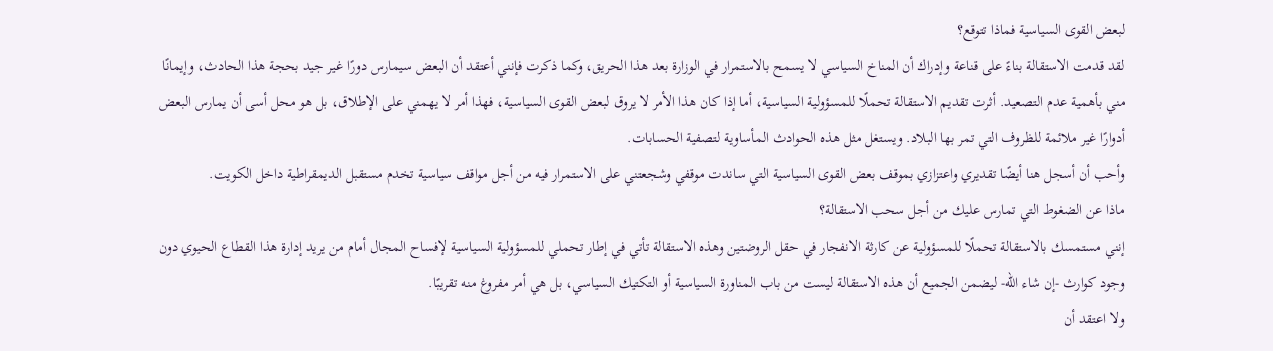لبعض القوى السياسية فماذا تتوقع؟
لقد قدمت الاستقالة بناءً على قناعة وإدراك أن المناخ السياسي لا يسمح بالاستمرار في الوزارة بعد هذا الحريق، وكما ذكرت فإنني أعتقد أن البعض سيمارس دورًا غير جيد بحجة هذا الحادث، وإيمانًا مني بأهمية عدم التصعيد. أثرت تقديم الاستقالة تحملًا للمسؤولية السياسية، أما إذا كان هذا الأمر لا يروق لبعض القوى السياسية، فهذا أمر لا يهمني على الإطلاق، بل هو محل أسى أن يمارس البعض أدوارًا غير ملائمة للظروف التي تمر بها البلاد. ويستغل مثل هذه الحوادث المأساوية لتصفية الحسابات.
وأحب أن أسجل هنا أيضًا تقديري واعتزازي بموقف بعض القوى السياسية التي ساندت موقفي وشجعتني على الاستمرار فيه من أجل مواقف سياسية تخدم مستقبل الديمقراطية داخل الكويت.
ماذا عن الضغوط التي تمارس عليك من أجل سحب الاستقالة؟
إنني مستمسك بالاستقالة تحملًا للمسؤولية عن كارثة الانفجار في حقل الروضتين وهذه الاستقالة تأتي في إطار تحملي للمسؤولية السياسية لإفساح المجال أمام من يريد إدارة هذا القطاع الحيوي دون وجود كوارث -إن شاء الله- ليضمن الجميع أن هذه الاستقالة ليست من باب المناورة السياسية أو التكتيك السياسي، بل هي أمر مفروغ منه تقريبًا.
ولا اعتقد أن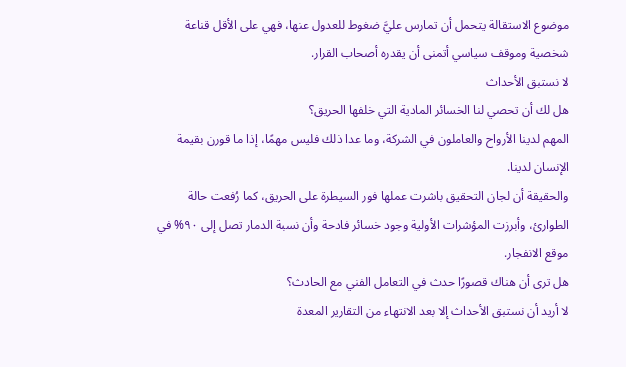موضوع الاستقالة يتحمل أن تمارس عليَّ ضغوط للعدول عنها، فهي على الأقل قناعة شخصية وموقف سياسي أتمنى أن يقدره أصحاب القرار.
لا نستبق الأحداث
هل لك أن تحصي لنا الخسائر المادية التي خلفها الحريق؟
المهم لدينا الأرواح والعاملون في الشركة، وما عدا ذلك فليس مهمًا، إذا ما قورن بقيمة الإنسان لدينا.
والحقيقة أن لجان التحقيق باشرت عملها فور السيطرة على الحريق، كما رُفعت حالة الطوارئ، وأبرزت المؤشرات الأولية وجود خسائر فادحة وأن نسبة الدمار تصل إلى ٩٠% في موقع الانفجار.
هل ترى أن هناك قصورًا حدث في التعامل الفني مع الحادث؟
لا أريد أن نستبق الأحداث إلا بعد الانتهاء من التقارير المعدة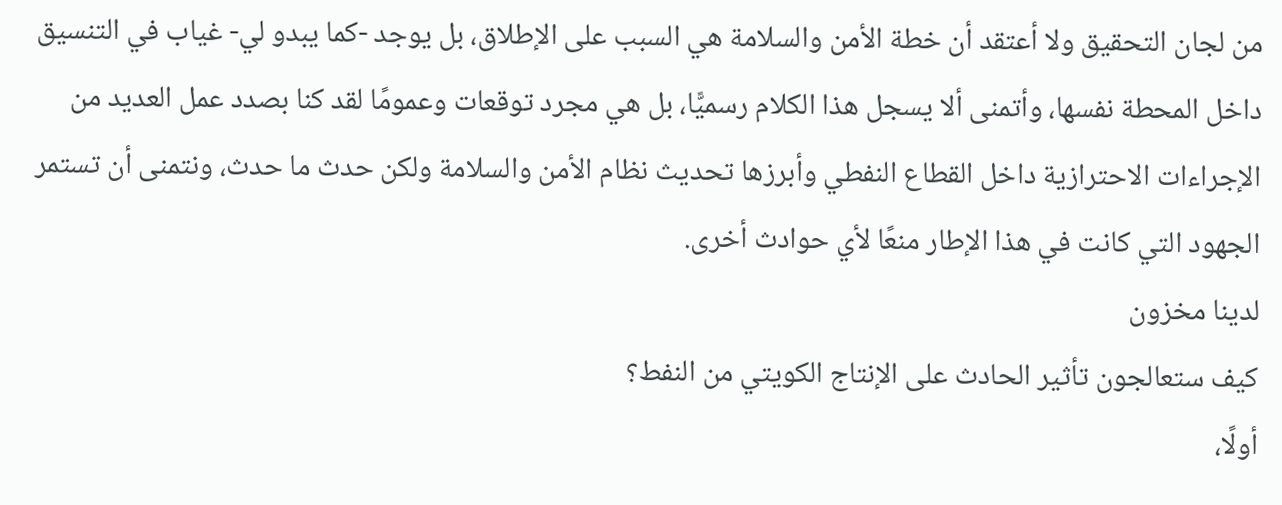من لجان التحقيق ولا أعتقد أن خطة الأمن والسلامة هي السبب على الإطلاق، بل يوجد -كما يبدو لي- غياب في التنسيق داخل المحطة نفسها، وأتمنى ألا يسجل هذا الكلام رسميًّا، بل هي مجرد توقعات وعمومًا لقد كنا بصدد عمل العديد من الإجراءات الاحترازية داخل القطاع النفطي وأبرزها تحديث نظام الأمن والسلامة ولكن حدث ما حدث، ونتمنى أن تستمر الجهود التي كانت في هذا الإطار منعًا لأي حوادث أخرى.
لدينا مخزون
كيف ستعالجون تأثير الحادث على الإنتاج الكويتي من النفط؟
أولًا،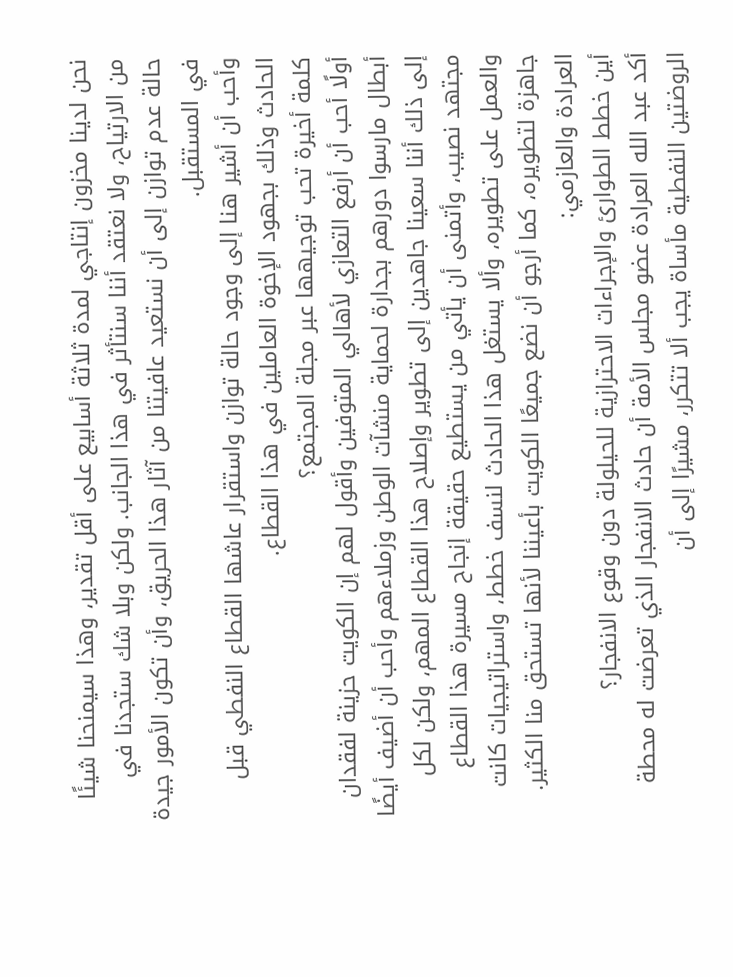نحن لدينا مخزون إنتاجي لمدة ثلاثة أسابيع على أقل تقدير، وهذا سيمنحنا شيئًا من الارتياح، ولا نعتقد أننا سنتأثر في هذا الجانب. ولكن وبلا شك ستجدنا في حالة عدم توازن إلى أن نستعيد عافيتنا من آثار هذا الحريق، وأن تكون الأمور جيدة في المستقبل.
وأحب أن أشير هنا إلى وجود حالة توازن واستقرار عاشها القطاع النفطي قبل الحادث وذلك بجهود الإخوة العاملين في هذا القطاع.
كلمة أخيرة تحب توجيهها عبر مجلة المجتمع؟
أولًا أحب أن أرفع التعازي لأهالي المتوفين وأقول لهم إن الكويت حزينة لفقدان أبطال مارسوا دورهم بجدارة لحماية منشآت الوطن وزملاءهم وأحب أن أضيف أيضًا إلى ذلك أننا سعينا جاهدين إلى تطوير وإصلاح هذا القطاع المهم، ولكن لكل مجتهد نصيب، وأتمنى أن يأتي من يستطيع حقيقة إنجاح مسيرة هذا القطاع والعمل على تطويره، وألا يستغل هذا الحادث لنسف خطط، واستراتيجيات كانت جاهزة لتطويره، كما أرجو أن نضع جميعًا الكويت بأعيننا لأنها تستحق منا الكثير.
العرادة والعازمي:
أين خطط الطوارئ والإجراءات الاحترازية للحيلولة دون وقوع الانفجار؟
أكد عبد الله العرادة عضو مجلس الأمة أن حادث الانفجار الذي تعرضت له محطة الروضتين النفطية مأساة يجب ألا تتكرر، مشيرًا إلى أن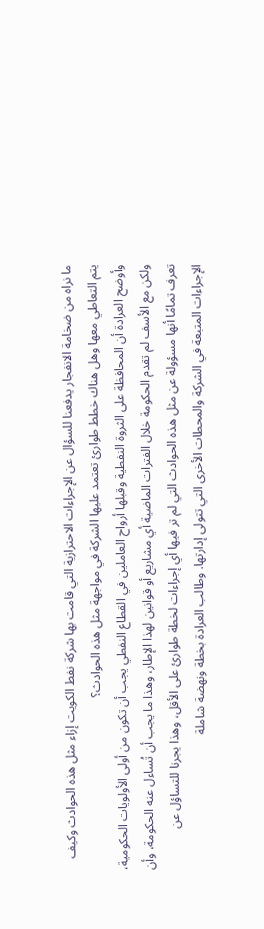ما نراه من ضخامة الانفجار يدفعنا للسؤال عن الإجراءات الاحترازية التي قامت بها شركة نفط الكويت إزاء مثل هذه الحوادث وكيف يتم التعاطي معها وهل هناك خطط طوارئ تعتمد عليها الشركة في مواجهة مثل هذه الحوادث؟
وأوضح العرادة أن المحافظة على الثروة النفطية وقبلها أرواح العاملين في القطاع النفطي يجب أن تكون من أولى الأولويات الحكومية، ولكن مع الأسف لم تقدم الحكومة خلال الفترات الماضية أي مشاريع أو قوانين لهذا الإطار، وهذا ما يجب أن تُساءل عنه الحكومة، وأن تعرف تمامًا أنها مسؤولة عن مثل هذه الحوادث التي لم تر فيها أي إجراءات لخطة طوارئ على الأقل، وهذا يجرنا للتساؤل عن الإجراءات المتبعة في الشركة والمحطات الأخرى التي تتولى إدارتها. وطالب العرادة بخطة ونهضة شاملة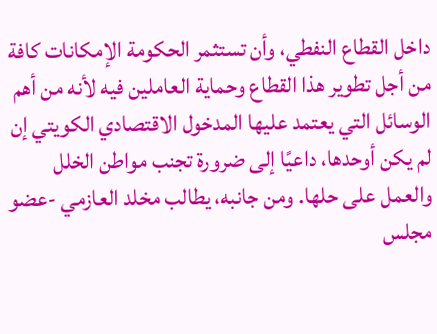داخل القطاع النفطي، وأن تستثمر الحكومة الإمكانات كافة من أجل تطوير هذا القطاع وحماية العاملين فيه لأنه من أهم الوسائل التي يعتمد عليها المدخول الاقتصادي الكويتي إن لم يكن أوحدها، داعيًا إلى ضرورة تجنب مواطن الخلل والعمل على حلها. ومن جانبه، يطالب مخلد العازمي -عضو مجلس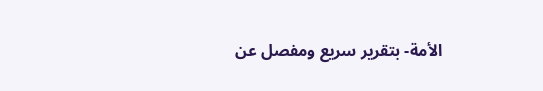الأمة- بتقرير سريع ومفصل عن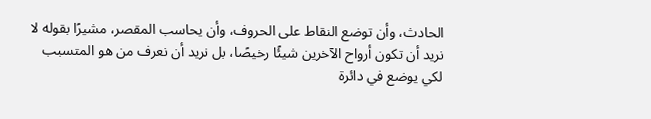الحادث، وأن توضع النقاط على الحروف، وأن يحاسب المقصر، مشيرًا بقوله لا نريد أن تكون أرواح الآخرين شيئًا رخيصًا، بل نريد أن نعرف من هو المتسبب لكي يوضع في دائرة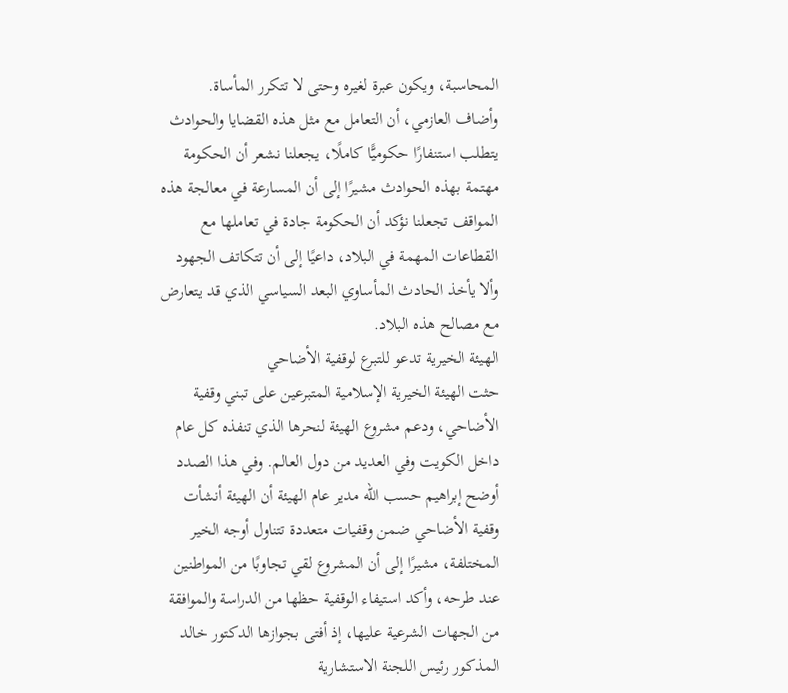المحاسبة، ويكون عبرة لغيره وحتى لا تتكرر المأساة.
وأضاف العازمي، أن التعامل مع مثل هذه القضايا والحوادث يتطلب استنفارًا حكوميًّا كاملًا، يجعلنا نشعر أن الحكومة مهتمة بهذه الحوادث مشيرًا إلى أن المسارعة في معالجة هذه المواقف تجعلنا نؤكد أن الحكومة جادة في تعاملها مع القطاعات المهمة في البلاد، داعيًا إلى أن تتكاتف الجهود وألا يأخذ الحادث المأساوي البعد السياسي الذي قد يتعارض مع مصالح هذه البلاد.
الهيئة الخيرية تدعو للتبرع لوقفية الأضاحي
حثت الهيئة الخيرية الإسلامية المتبرعين على تبني وقفية الأضاحي، ودعم مشروع الهيئة لنحرها الذي تنفذه كل عام داخل الكويت وفي العديد من دول العالم. وفي هذا الصدد أوضح إبراهيم حسب الله مدير عام الهيئة أن الهيئة أنشأت وقفية الأضاحي ضمن وقفيات متعددة تتناول أوجه الخير المختلفة، مشيرًا إلى أن المشروع لقي تجاوبًا من المواطنين عند طرحه، وأكد استيفاء الوقفية حظها من الدراسة والموافقة من الجهات الشرعية عليها، إذ أفتى بجوازها الدكتور خالد المذكور رئيس اللجنة الاستشارية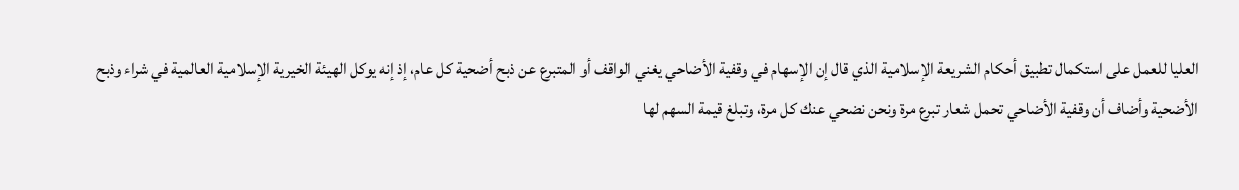العليا للعمل على استكمال تطبيق أحكام الشريعة الإسلامية الذي قال إن الإسهام في وقفية الأضاحي يغني الواقف أو المتبرع عن ذبح أضحية كل عام، إذ إنه يوكل الهيئة الخيرية الإسلامية العالمية في شراء وذبح الأضحية وأضاف أن وقفية الأضاحي تحمل شعار تبرع مرة ونحن نضحي عنك كل مرة، وتبلغ قيمة السهم لها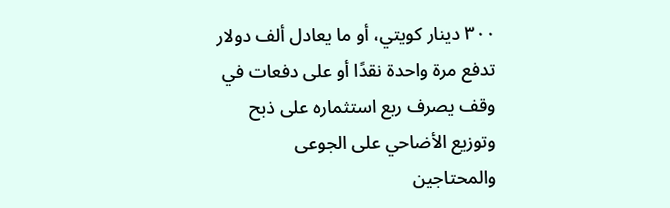٣٠٠ دينار كويتي، أو ما يعادل ألف دولار تدفع مرة واحدة نقدًا أو على دفعات في وقف يصرف ربع استثماره على ذبح وتوزيع الأضاحي على الجوعى والمحتاجين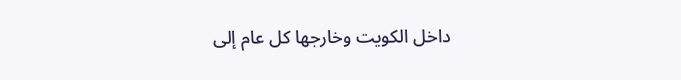داخل الكويت وخارجها كل عام إلى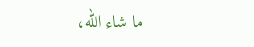ما شاء الله،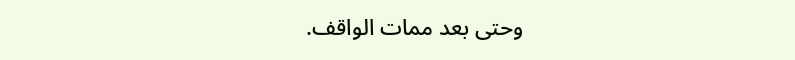وحتى بعد ممات الواقف.